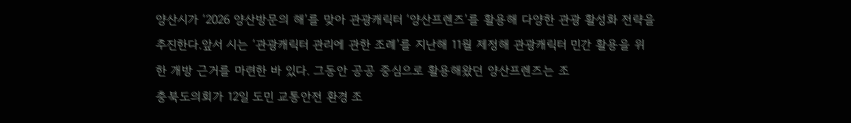양산시가 ‘2026 양산방문의 해’를 맞아 관광캐릭터 ‘양산프렌즈’를 활용해 다양한 관광 활성화 전략을 추진한다.앞서 시는 ‘관광캐릭터 관리에 관한 조례’를 지난해 11월 제정해 관광캐릭터 민간 활용을 위한 개방 근거를 마련한 바 있다. 그동안 공공 중심으로 활용해왔던 양산프렌즈는 조
충북도의회가 12일 도민 교통안전 환경 조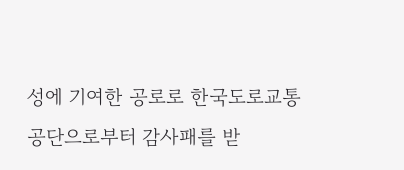성에 기여한 공로로 한국도로교통공단으로부터 감사패를 받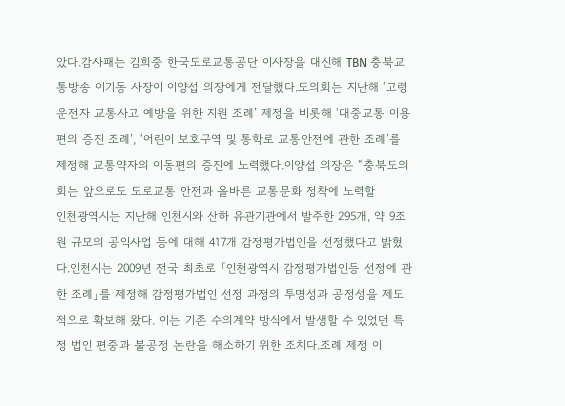았다.감사패는 김희중 한국도로교통공단 이사장을 대신해 TBN 충북교통방송 이기동 사장이 이양섭 의장에게 전달했다.도의회는 지난해 ‘고령운전자 교통사고 예방을 위한 지원 조례’ 제정을 비롯해 ‘대중교통 이용편의 증진 조례’, ‘어린이 보호구역 및 통학로 교통안전에 관한 조례’를 제정해 교통약자의 이동편의 증진에 노력했다.이양섭 의장은 “충북도의회는 앞으로도 도로교통 안전과 올바른 교통문화 정착에 노력할
인천광역시는 지난해 인천시와 산하 유관기관에서 발주한 295개, 약 9조 원 규모의 공익사업 등에 대해 417개 감정평가법인을 선정했다고 밝혔다.인천시는 2009년 전국 최초로 「인천광역시 감정평가법인등 선정에 관한 조례」를 제정해 감정평가법인 선정 과정의 투명성과 공정성을 제도적으로 확보해 왔다. 이는 기존 수의계약 방식에서 발생할 수 있었던 특정 법인 편중과 불공정 논란을 해소하기 위한 조치다.조례 제정 이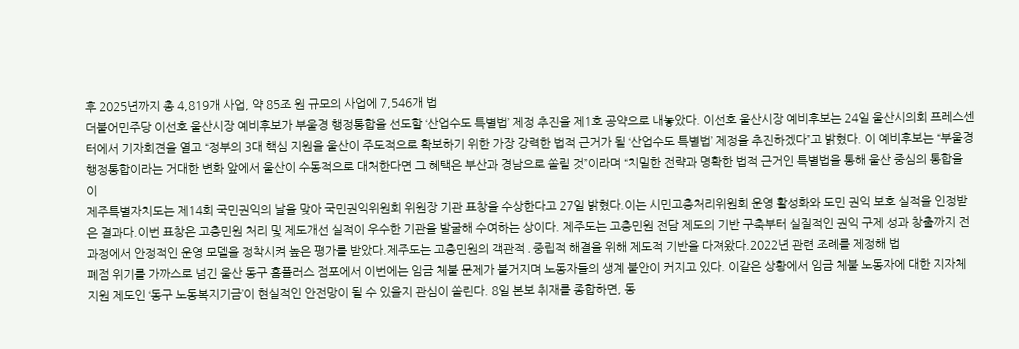후 2025년까지 총 4,819개 사업, 약 85조 원 규모의 사업에 7,546개 법
더불어민주당 이선호 울산시장 예비후보가 부울경 행정통합을 선도할 ‘산업수도 특별법’ 제정 추진을 제1호 공약으로 내놓았다. 이선호 울산시장 예비후보는 24일 울산시의회 프레스센터에서 기자회견을 열고 “정부의 3대 핵심 지원을 울산이 주도적으로 확보하기 위한 가장 강력한 법적 근거가 될 ‘산업수도 특별법’ 제정을 추진하겠다”고 밝혔다. 이 예비후보는 “부울경 행정통합이라는 거대한 변화 앞에서 울산이 수동적으로 대처한다면 그 혜택은 부산과 경남으로 쏠릴 것”이라며 “치밀한 전략과 명확한 법적 근거인 특별법을 통해 울산 중심의 통합을 이
제주특별자치도는 제14회 국민권익의 날을 맞아 국민권익위원회 위원장 기관 표창을 수상한다고 27일 밝혔다.이는 시민고충처리위원회 운영 활성화와 도민 권익 보호 실적을 인정받은 결과다.이번 표창은 고충민원 처리 및 제도개선 실적이 우수한 기관을 발굴해 수여하는 상이다. 제주도는 고충민원 전담 제도의 기반 구축부터 실질적인 권익 구제 성과 창출까지 전 과정에서 안정적인 운영 모델을 정착시켜 높은 평가를 받았다.제주도는 고충민원의 객관적․중립적 해결을 위해 제도적 기반을 다져왔다.2022년 관련 조례를 제정해 법
폐점 위기를 가까스로 넘긴 울산 동구 홈플러스 점포에서 이번에는 임금 체불 문제가 불거지며 노동자들의 생계 불안이 커지고 있다. 이같은 상황에서 임금 체불 노동자에 대한 지자체 지원 제도인 ‘동구 노동복지기금’이 현실적인 안전망이 될 수 있을지 관심이 쏠린다. 8일 본보 취재를 종합하면, 동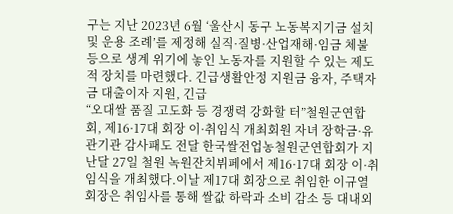구는 지난 2023년 6월 ‘울산시 동구 노동복지기금 설치 및 운용 조례’를 제정해 실직·질병·산업재해·임금 체불 등으로 생계 위기에 놓인 노동자를 지원할 수 있는 제도적 장치를 마련했다. 긴급생활안정 지원금 융자, 주택자금 대출이자 지원, 긴급
“오대쌀 품질 고도화 등 경쟁력 강화할 터”철원군연합회, 제16·17대 회장 이·취임식 개최회원 자녀 장학금·유관기관 감사패도 전달 한국쌀전업농철원군연합회가 지난달 27일 철원 녹원잔치뷔페에서 제16·17대 회장 이·취임식을 개최했다.이날 제17대 회장으로 취임한 이규열 회장은 취임사를 통해 쌀값 하락과 소비 감소 등 대내외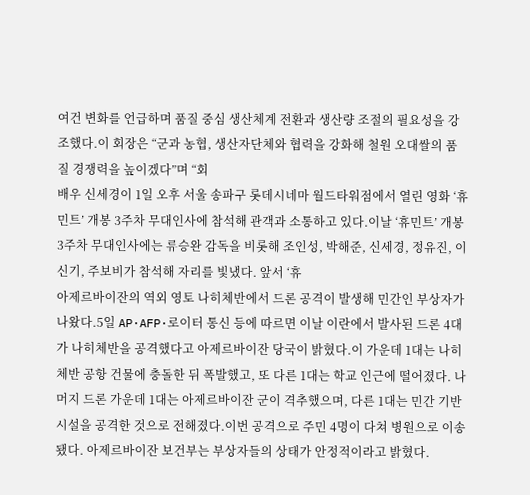여건 변화를 언급하며 품질 중심 생산체계 전환과 생산량 조절의 필요성을 강조했다.이 회장은 “군과 농협, 생산자단체와 협력을 강화해 철원 오대쌀의 품질 경쟁력을 높이겠다”며 “회
배우 신세경이 1일 오후 서울 송파구 롯데시네마 월드타워점에서 열린 영화 ‘휴민트’ 개봉 3주차 무대인사에 참석해 관객과 소통하고 있다.이날 ‘휴민트’ 개봉 3주차 무대인사에는 류승완 감독을 비롯해 조인성, 박해준, 신세경, 정유진, 이신기, 주보비가 참석해 자리를 빛냈다. 앞서 ‘휴
아제르바이잔의 역외 영토 나히체반에서 드론 공격이 발생해 민간인 부상자가 나왔다.5일 AP·AFP·로이터 통신 등에 따르면 이날 이란에서 발사된 드론 4대가 나히체반을 공격했다고 아제르바이잔 당국이 밝혔다.이 가운데 1대는 나히체반 공항 건물에 충돌한 뒤 폭발했고, 또 다른 1대는 학교 인근에 떨어졌다. 나머지 드론 가운데 1대는 아제르바이잔 군이 격추했으며, 다른 1대는 민간 기반시설을 공격한 것으로 전해졌다.이번 공격으로 주민 4명이 다쳐 병원으로 이송됐다. 아제르바이잔 보건부는 부상자들의 상태가 안정적이라고 밝혔다.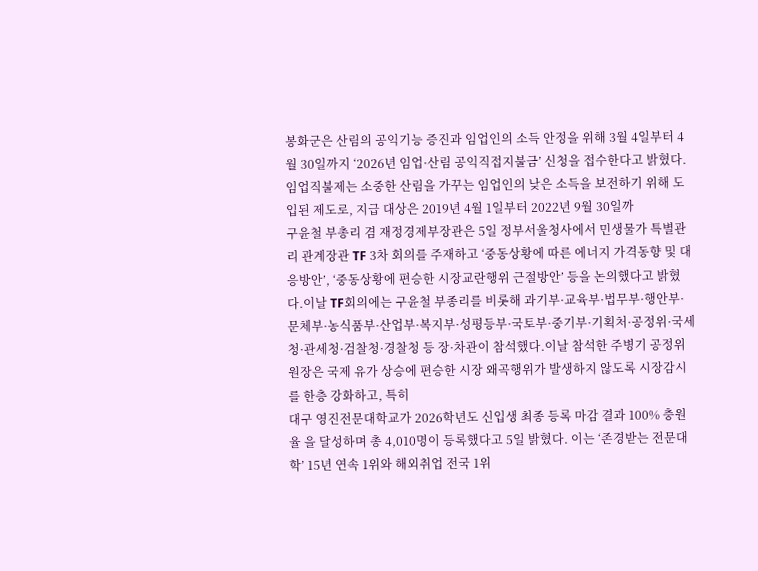봉화군은 산림의 공익기능 증진과 임업인의 소득 안정을 위해 3월 4일부터 4월 30일까지 ‘2026년 임업·산림 공익직접지불금’ 신청을 접수한다고 밝혔다. 임업직불제는 소중한 산림을 가꾸는 임업인의 낮은 소득을 보전하기 위해 도입된 제도로, 지급 대상은 2019년 4월 1일부터 2022년 9월 30일까
구윤철 부총리 겸 재정경제부장관은 5일 정부서울청사에서 민생물가 특별관리 관계장관 TF 3차 회의를 주재하고 ‘중동상황에 따른 에너지 가격동향 및 대응방안’, ‘중동상황에 편승한 시장교란행위 근절방안’ 등을 논의했다고 밝혔다.이날 TF회의에는 구윤철 부종리를 비롯해 과기부·교육부·법무부·행안부·문체부·농식품부·산업부·복지부·성평등부·국토부·중기부·기획처·공정위·국세청·관세청·검찰청·경찰청 등 장·차관이 참석했다.이날 참석한 주병기 공정위원장은 국제 유가 상승에 편승한 시장 왜곡행위가 발생하지 않도록 시장감시를 한층 강화하고, 특히
대구 영진전문대학교가 2026학년도 신입생 최종 등록 마감 결과 100% 충원율 을 달성하며 총 4,010명이 등록했다고 5일 밝혔다. 이는 ‘존경받는 전문대학’ 15년 연속 1위와 해외취업 전국 1위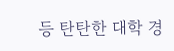등 탄탄한 대학 경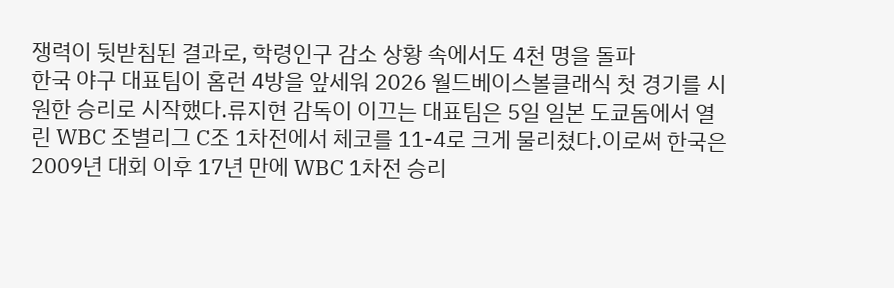쟁력이 뒷받침된 결과로, 학령인구 감소 상황 속에서도 4천 명을 돌파
한국 야구 대표팀이 홈런 4방을 앞세워 2026 월드베이스볼클래식 첫 경기를 시원한 승리로 시작했다.류지현 감독이 이끄는 대표팀은 5일 일본 도쿄돔에서 열린 WBC 조별리그 C조 1차전에서 체코를 11-4로 크게 물리쳤다.이로써 한국은 2009년 대회 이후 17년 만에 WBC 1차전 승리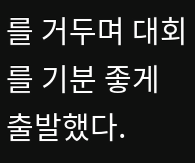를 거두며 대회를 기분 좋게 출발했다.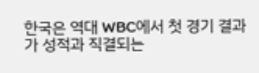한국은 역대 WBC에서 첫 경기 결과가 성적과 직결되는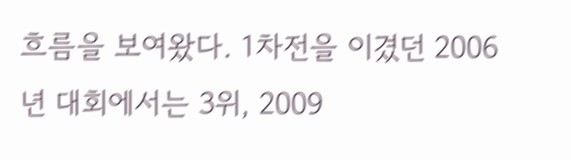흐름을 보여왔다. 1차전을 이겼던 2006년 대회에서는 3위, 2009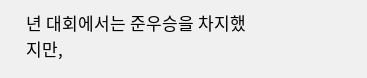년 대회에서는 준우승을 차지했지만,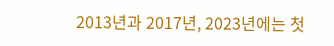2013년과 2017년, 2023년에는 첫